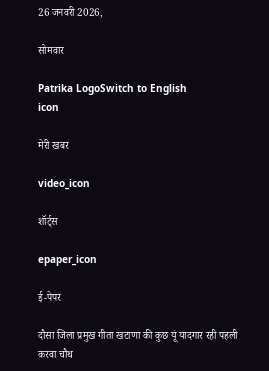26 जनवरी 2026,

सोमवार

Patrika LogoSwitch to English
icon

मेरी खबर

video_icon

शॉर्ट्स

epaper_icon

ई-पेपर

दौसा जिला प्रमुख गीता खटाणा की कुछ यूं यादगार रही पहली करवा चौथ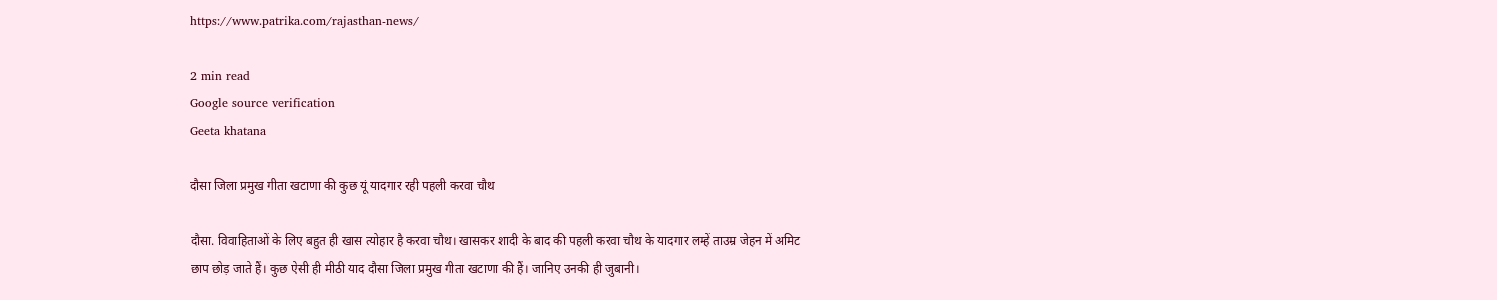https://www.patrika.com/rajasthan-news/

2 min read
Google source verification
Geeta khatana

दौसा जिला प्रमुख गीता खटाणा की कुछ यूं यादगार रही पहली करवा चौथ

दौसा. विवाहिताओं के लिए बहुत ही खास त्योहार है करवा चौथ। खासकर शादी के बाद की पहली करवा चौथ के यादगार लम्हें ताउम्र जेहन में अमिट छाप छोड़ जाते हैं। कुछ ऐसी ही मीठी याद दौसा जिला प्रमुख गीता खटाणा की हैं। जानिए उनकी ही जुबानी।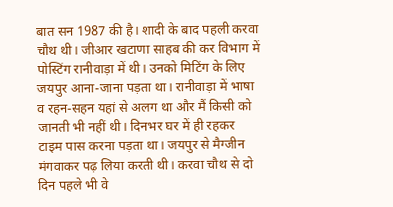बात सन 1987 की है। शादी के बाद पहली करवा चौथ थी। जीआर खटाणा साहब की कर विभाग में पोस्टिंग रानीवाड़ा में थी। उनको मिटिंग के लिए जयपुर आना-जाना पड़ता था। रानीवाड़ा में भाषा व रहन-सहन यहां से अलग था और मैं किसी को जानती भी नहीं थी। दिनभर घर में ही रहकर टाइम पास करना पड़ता था। जयपुर से मैग्जीन मंगवाकर पढ़ लिया करती थी। करवा चौथ से दो दिन पहले भी वे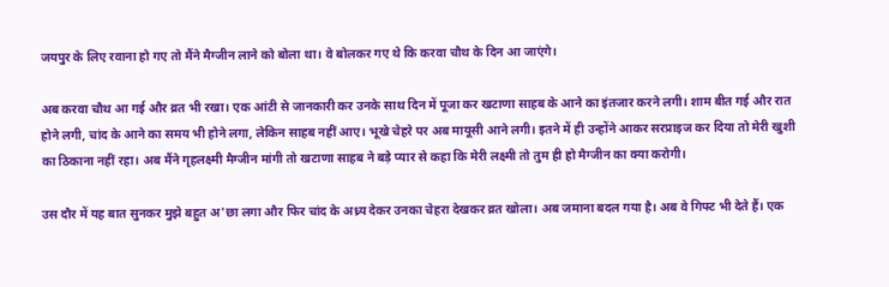जयपुर के लिए रवाना हो गए तो मैंने मैग्जीन लाने को बोला था। वे बोलकर गए थे कि करवा चौथ के दिन आ जाएंगे।

अब करवा चौथ आ गई और व्रत भी रखा। एक आंटी से जानकारी कर उनके साथ दिन में पूजा कर खटाणा साहब के आने का इंतजार करने लगी। शाम बीत गई और रात होने लगी, चांद के आने का समय भी होने लगा, लेकिन साहब नहीं आए। भूखे चेहरे पर अब मायूसी आने लगी। इतने में ही उन्होंने आकर सरप्राइज कर दिया तो मेरी खुशी का ठिकाना नहीं रहा। अब मैंने गृहलक्ष्मी मैग्जीन मांगी तो खटाणा साहब ने बड़े प्यार से कहा कि मेरी लक्ष्मी तो तुम ही हो मैग्जीन का क्या करोगी।

उस दौर में यह बात सुनकर मुझे बहुत अ'छा लगा और फिर चांद के अध्र्य देकर उनका चेहरा देखकर व्रत खोला। अब जमाना बदल गया है। अब वे गिफ्ट भी देते हैं। एक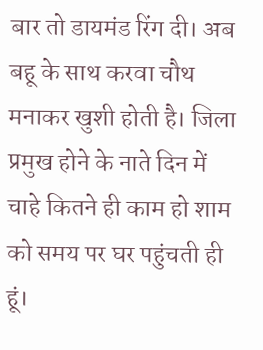बार तो डायमंड रिंग दी। अब बहू के साथ करवा चौथ मनाकर खुशी होती है। जिला प्रमुख होने के नाते दिन में चाहे कितने ही काम हो शाम को समय पर घर पहुंचती ही हूं।